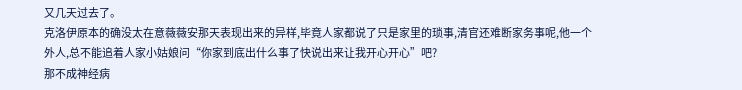又几天过去了。
克洛伊原本的确没太在意薇薇安那天表现出来的异样,毕竟人家都说了只是家里的琐事,清官还难断家务事呢,他一个外人,总不能追着人家小姑娘问“你家到底出什么事了快说出来让我开心开心”吧?
那不成神经病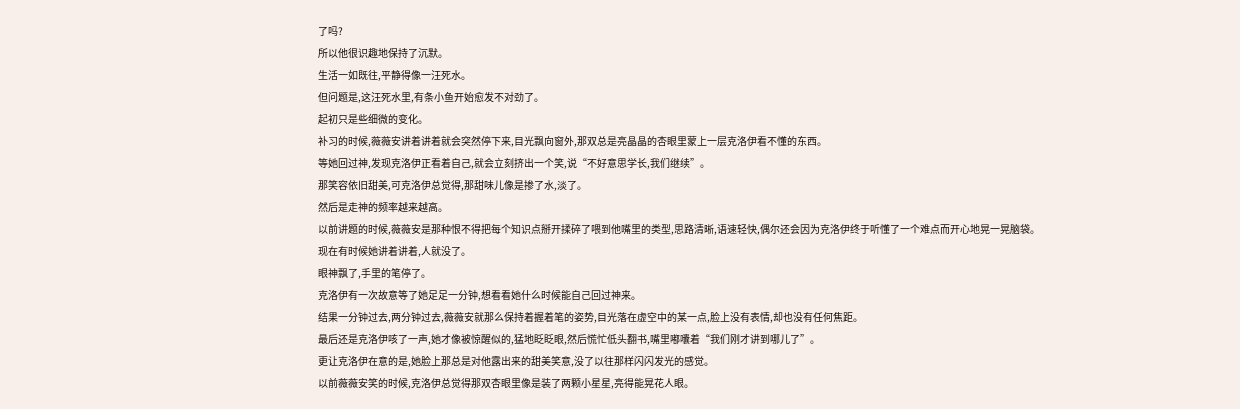了吗?
所以他很识趣地保持了沉默。
生活一如既往,平静得像一汪死水。
但问题是,这汪死水里,有条小鱼开始愈发不对劲了。
起初只是些细微的变化。
补习的时候,薇薇安讲着讲着就会突然停下来,目光飘向窗外,那双总是亮晶晶的杏眼里蒙上一层克洛伊看不懂的东西。
等她回过神,发现克洛伊正看着自己,就会立刻挤出一个笑,说“不好意思学长,我们继续”。
那笑容依旧甜美,可克洛伊总觉得,那甜味儿像是掺了水,淡了。
然后是走神的频率越来越高。
以前讲题的时候,薇薇安是那种恨不得把每个知识点掰开揉碎了喂到他嘴里的类型,思路清晰,语速轻快,偶尔还会因为克洛伊终于听懂了一个难点而开心地晃一晃脑袋。
现在有时候她讲着讲着,人就没了。
眼神飘了,手里的笔停了。
克洛伊有一次故意等了她足足一分钟,想看看她什么时候能自己回过神来。
结果一分钟过去,两分钟过去,薇薇安就那么保持着握着笔的姿势,目光落在虚空中的某一点,脸上没有表情,却也没有任何焦距。
最后还是克洛伊咳了一声,她才像被惊醒似的,猛地眨眨眼,然后慌忙低头翻书,嘴里嘟囔着“我们刚才讲到哪儿了”。
更让克洛伊在意的是,她脸上那总是对他露出来的甜美笑意,没了以往那样闪闪发光的感觉。
以前薇薇安笑的时候,克洛伊总觉得那双杏眼里像是装了两颗小星星,亮得能晃花人眼。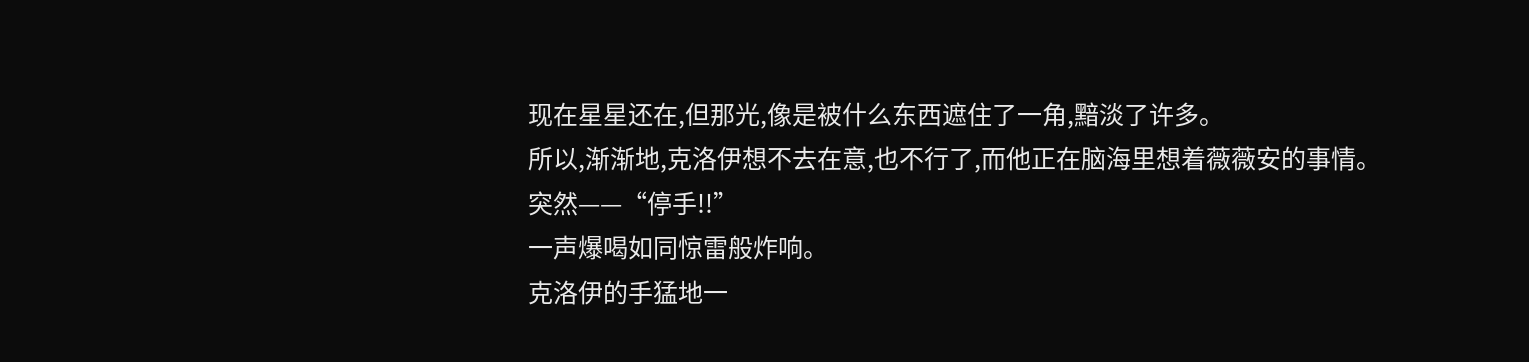现在星星还在,但那光,像是被什么东西遮住了一角,黯淡了许多。
所以,渐渐地,克洛伊想不去在意,也不行了,而他正在脑海里想着薇薇安的事情。
突然——“停手!!”
一声爆喝如同惊雷般炸响。
克洛伊的手猛地一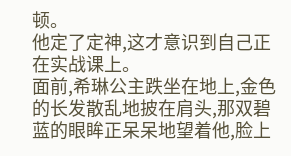顿。
他定了定神,这才意识到自己正在实战课上。
面前,希琳公主跌坐在地上,金色的长发散乱地披在肩头,那双碧蓝的眼眸正呆呆地望着他,脸上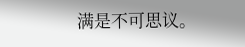满是不可思议。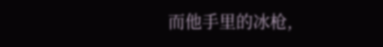而他手里的冰枪,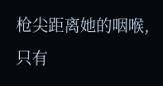枪尖距离她的咽喉,只有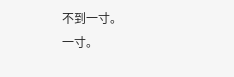不到一寸。
一寸。